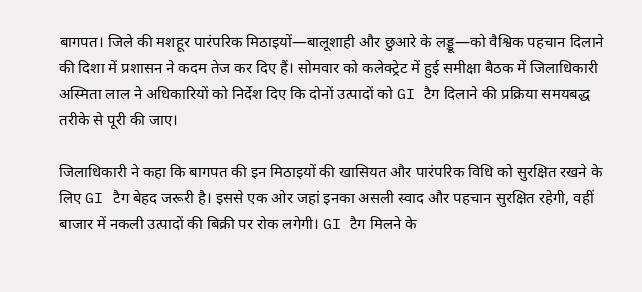बागपत। जिले की मशहूर पारंपरिक मिठाइयों—बालूशाही और छुआरे के लड्डू—को वैश्विक पहचान दिलाने की दिशा में प्रशासन ने कदम तेज कर दिए हैं। सोमवार को कलेक्ट्रेट में हुई समीक्षा बैठक में जिलाधिकारी अस्मिता लाल ने अधिकारियों को निर्देश दिए कि दोनों उत्पादों को GI टैग दिलाने की प्रक्रिया समयबद्ध तरीके से पूरी की जाए।

जिलाधिकारी ने कहा कि बागपत की इन मिठाइयों की खासियत और पारंपरिक विधि को सुरक्षित रखने के लिए GI टैग बेहद जरूरी है। इससे एक ओर जहां इनका असली स्वाद और पहचान सुरक्षित रहेगी, वहीं बाजार में नकली उत्पादों की बिक्री पर रोक लगेगी। GI टैग मिलने के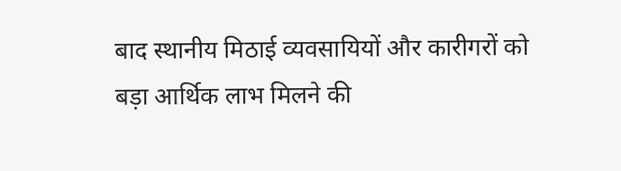बाद स्थानीय मिठाई व्यवसायियों और कारीगरों को बड़ा आर्थिक लाभ मिलने की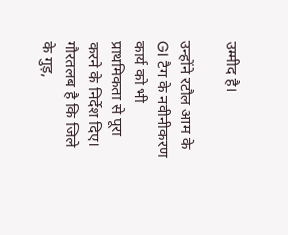उम्मीद है।

उन्होंने रटौल आम के GI टैग के नवीनीकरण कार्य को भी प्राथमिकता से पूरा करने के निर्देश दिए।
गौरतलब है कि जिले के गुड़,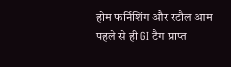होम फर्निशिंग और रटौल आम पहले से ही GI टैग प्राप्त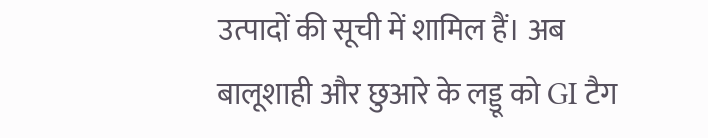उत्पादों की सूची में शामिल हैं। अब बालूशाही और छुआरे के लड्डू को GI टैग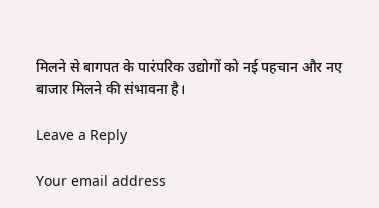मिलने से बागपत के पारंपरिक उद्योगों को नई पहचान और नए बाजार मिलने की संभावना है।

Leave a Reply

Your email address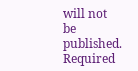will not be published. Required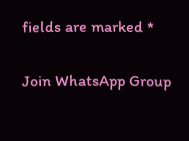fields are marked *

Join WhatsApp Group